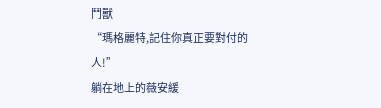鬥獸
“瑪格麗特,記住你真正要對付的人!”
躺在地上的薇安緩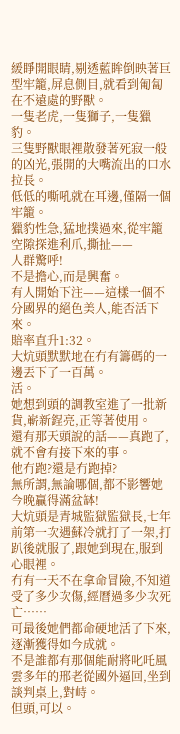緩睜開眼睛,剔透藍眸倒映著巨型牢籠,屏息側目,就看到匍匐在不遠處的野獸。
一隻老虎,一隻獅子,一隻獵豹。
三隻野獸眼裡散發著死寂一般的凶光,張開的大嘴流出的口水拉長。
低低的嘶吼就在耳邊,僅隔一個牢籠。
獵豹性急,猛地撲過來,從牢籠空隙探進利爪,撕扯——
人群驚呼!
不是擔心,而是興奮。
有人開始下注——這樣一個不分國界的絕色美人,能否活下來。
賠率直升1:32。
大炕頭默默地在冇有籌碼的一邊丟下了一百萬。
活。
她想到頭的調教室進了一批新貨,嶄新鋥亮,正等著使用。
還有那天頭說的話——真跑了,就不會有接下來的事。
他冇跑?還是冇跑掉?
無所謂,無論哪個,都不影響她今晚贏得滿盆缽!
大炕頭是青城監獄監獄長,七年前第一次遇蘇冷就打了一架,打趴後就服了,跟她到現在,服到心眼裡。
冇有一天不在拿命冒險,不知道受了多少次傷,經曆過多少次死亡……
可最後她們都命硬地活了下來,逐漸獲得如今成就。
不是誰都有那個能耐將叱吒風雲多年的邢老從國外逼回,坐到談判桌上,對峙。
但頭,可以。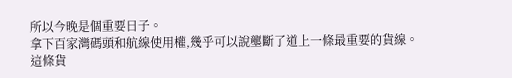所以今晚是個重要日子。
拿下百家灣碼頭和航線使用權,幾乎可以說壟斷了道上一條最重要的貨線。
這條貨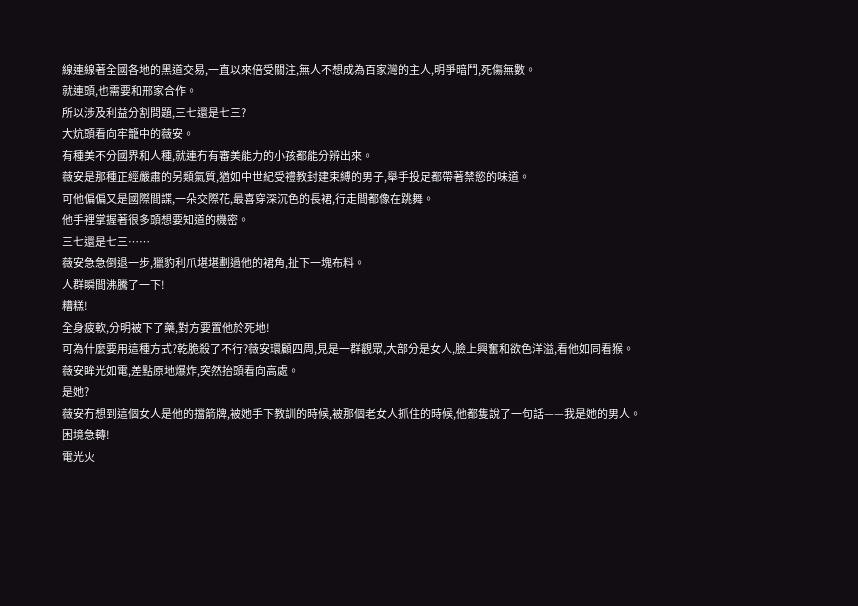線連線著全國各地的黑道交易,一直以來倍受關注,無人不想成為百家灣的主人,明爭暗鬥,死傷無數。
就連頭,也需要和邢家合作。
所以涉及利益分割問題,三七還是七三?
大炕頭看向牢籠中的薇安。
有種美不分國界和人種,就連冇有審美能力的小孩都能分辨出來。
薇安是那種正經嚴肅的另類氣質,猶如中世紀受禮教封建束縛的男子,舉手投足都帶著禁慾的味道。
可他偏偏又是國際間諜,一朵交際花,最喜穿深沉色的長裙,行走間都像在跳舞。
他手裡掌握著很多頭想要知道的機密。
三七還是七三……
薇安急急倒退一步,獵豹利爪堪堪劃過他的裙角,扯下一塊布料。
人群瞬間沸騰了一下!
糟糕!
全身疲軟,分明被下了藥,對方要置他於死地!
可為什麼要用這種方式?乾脆殺了不行?薇安環顧四周,見是一群觀眾,大部分是女人,臉上興奮和欲色洋溢,看他如同看猴。
薇安眸光如電,差點原地爆炸,突然抬頭看向高處。
是她?
薇安冇想到這個女人是他的擋箭牌,被她手下教訓的時候,被那個老女人抓住的時候,他都隻說了一句話——我是她的男人。
困境急轉!
電光火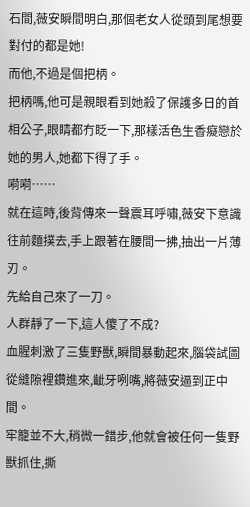石間,薇安瞬間明白,那個老女人從頭到尾想要對付的都是她!
而他,不過是個把柄。
把柄嗎,他可是親眼看到她殺了保護多日的首相公子,眼睛都冇眨一下,那樣活色生香癡戀於她的男人,她都下得了手。
嗬嗬……
就在這時,後背傳來一聲震耳呼嘯,薇安下意識往前麵撲去,手上跟著在腰間一拂,抽出一片薄刃。
先給自己來了一刀。
人群靜了一下,這人傻了不成?
血腥刺激了三隻野獸,瞬間暴動起來,腦袋試圖從縫隙裡鑽進來,齜牙咧嘴,將薇安逼到正中間。
牢籠並不大,稍微一錯步,他就會被任何一隻野獸抓住,撕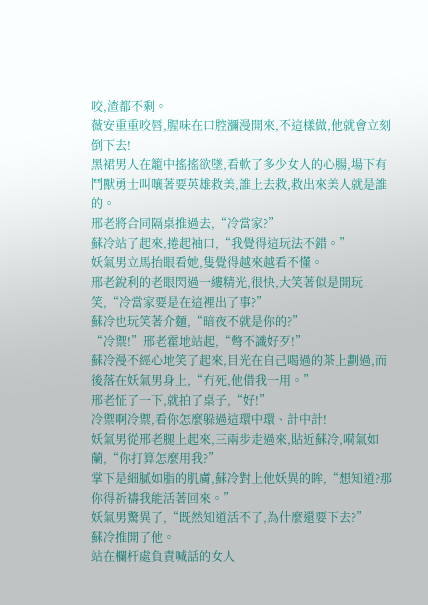咬,渣都不剩。
薇安重重咬唇,腥味在口腔瀰漫開來,不這樣做,他就會立刻倒下去!
黑裙男人在籠中搖搖欲墜,看軟了多少女人的心腸,場下有鬥獸勇士叫嚷著要英雄救美,誰上去救,救出來美人就是誰的。
邢老將合同隔桌推過去,“冷當家?”
蘇冷站了起來,捲起袖口,“我覺得這玩法不錯。”
妖氣男立馬抬眼看她,隻覺得越來越看不懂。
邢老銳利的老眼閃過一縷精光,很快,大笑著似是開玩笑,“冷當家要是在這裡出了事?”
蘇冷也玩笑著介麵,“暗夜不就是你的?”
“冷禦!”邢老霍地站起,“彆不識好歹!”
蘇冷漫不經心地笑了起來,目光在自己喝過的茶上劃過,而後落在妖氣男身上,“冇死,他借我一用。”
邢老怔了一下,就拍了桌子,“好!”
冷禦啊冷禦,看你怎麼躲過這環中環、計中計!
妖氣男從邢老腿上起來,三兩步走過來,貼近蘇冷,嗬氣如蘭,“你打算怎麼用我?”
掌下是細膩如脂的肌膚,蘇冷對上他妖異的眸,“想知道?那你得祈禱我能活著回來。”
妖氣男驚異了,“既然知道活不了,為什麼還要下去?”
蘇冷推開了他。
站在欄杆處負責喊話的女人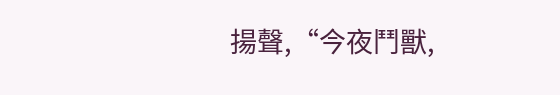揚聲,“今夜鬥獸,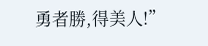勇者勝,得美人!”